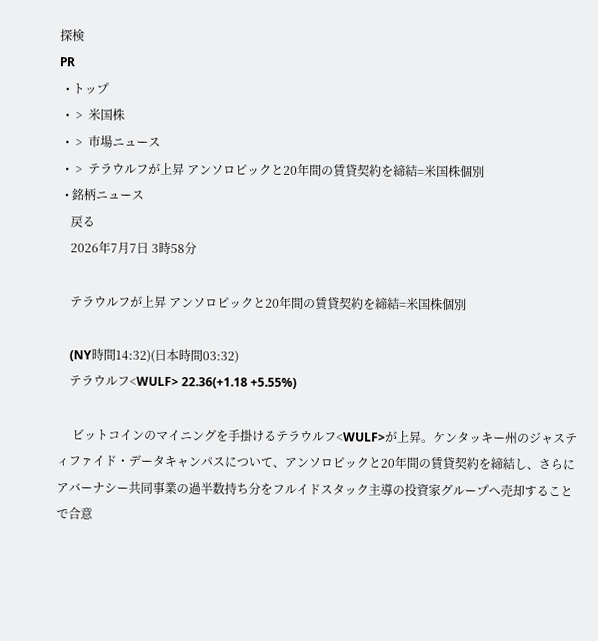探検
PR
  • トップ
  •  >  米国株
  •  >  市場ニュース
  •  >  テラウルフが上昇 アンソロピックと20年間の賃貸契約を締結=米国株個別
  • 銘柄ニュース
    戻る
    2026年7月7日 3時58分

    テラウルフが上昇 アンソロピックと20年間の賃貸契約を締結=米国株個別

    (NY時間14:32)(日本時間03:32)
    テラウルフ<WULF> 22.36(+1.18 +5.55%)

     ビットコインのマイニングを手掛けるテラウルフ<WULF>が上昇。ケンタッキー州のジャスティファイド・データキャンパスについて、アンソロピックと20年間の賃貸契約を締結し、さらにアバーナシー共同事業の過半数持ち分をフルイドスタック主導の投資家グループへ売却することで合意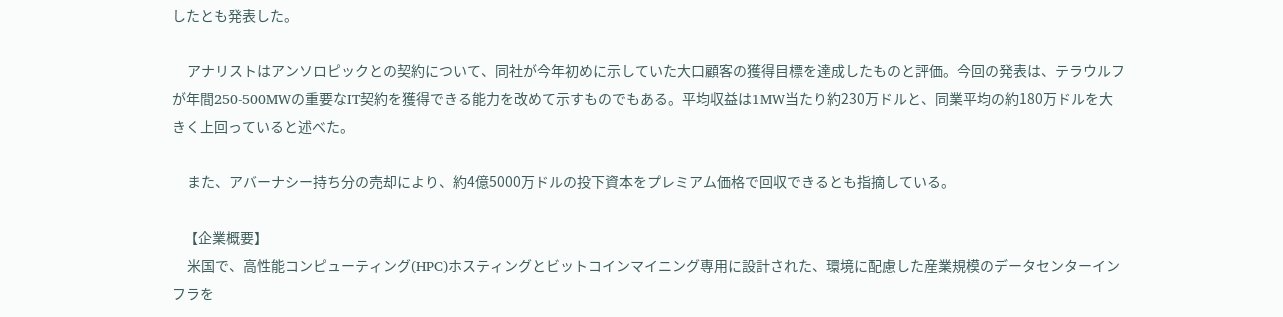したとも発表した。

     アナリストはアンソロピックとの契約について、同社が今年初めに示していた大口顧客の獲得目標を達成したものと評価。今回の発表は、テラウルフが年間250-500MWの重要なIT契約を獲得できる能力を改めて示すものでもある。平均収益は1MW当たり約230万ドルと、同業平均の約180万ドルを大きく上回っていると述べた。

     また、アバーナシー持ち分の売却により、約4億5000万ドルの投下資本をプレミアム価格で回収できるとも指摘している。

    【企業概要】
     米国で、高性能コンピューティング(HPC)ホスティングとビットコインマイニング専用に設計された、環境に配慮した産業規模のデータセンターインフラを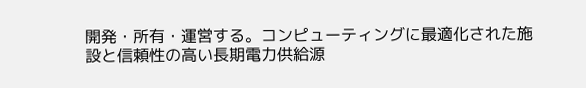開発・所有・運営する。コンピューティングに最適化された施設と信頼性の高い長期電力供給源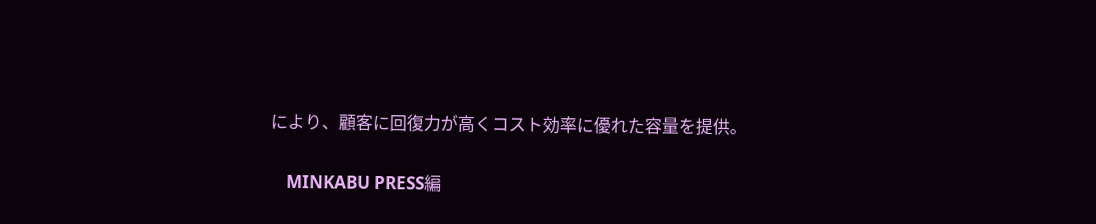により、顧客に回復力が高くコスト効率に優れた容量を提供。

    MINKABU PRESS編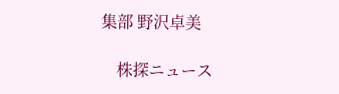集部 野沢卓美

    株探ニュース